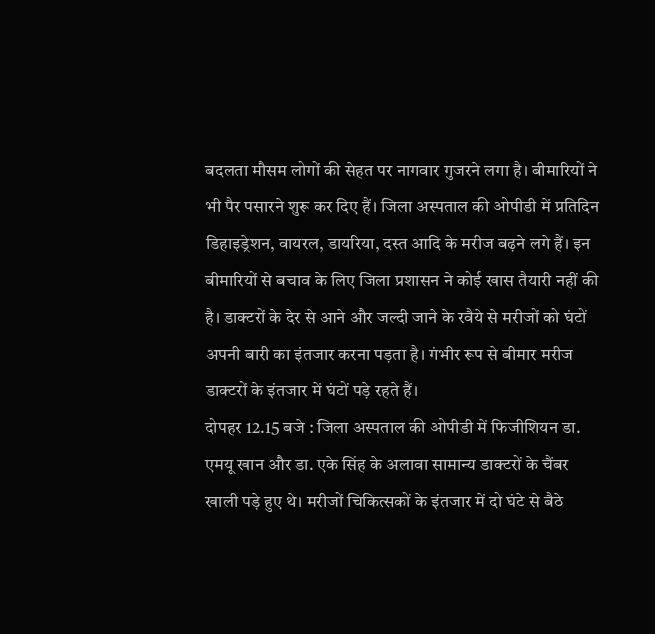बदलता मौसम लोगों की सेहत पर नागवार गुजरने लगा है। बीमारियों ने भी पैर पसारने शुरू कर दिए हैं। जिला अस्पताल की ओपीडी में प्रतिदिन डिहाइड्रेशन, वायरल, डायरिया, दस्त आदि के मरीज बढ़ने लगे हैं। इन बीमारियों से बचाव के लिए जिला प्रशासन ने कोई खास तैयारी नहीं की है। डाक्टरों के देर से आने और जल्दी जाने के रवैये से मरीजों को घंटों अपनी बारी का इंतजार करना पड़ता है। गंभीर रूप से बीमार मरीज डाक्टरों के इंतजार में घंटों पड़े रहते हैं।
दोपहर 12.15 बजे : जिला अस्पताल की ओपीडी में फिजीशियन डा. एमयू खान और डा. एके सिंह के अलावा सामान्य डाक्टरों के चैंबर खाली पड़े हुए थे। मरीजों चिकित्सकों के इंतजार में दो घंटे से बैठे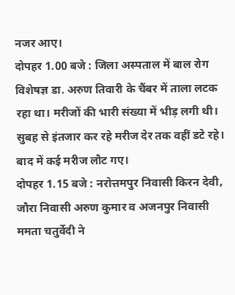नजर आए।
दोपहर 1.00 बजे : जिला अस्पताल में बाल रोग विशेषज्ञ डा. अरुण तिवारी के चैंबर में ताला लटक रहा था। मरीजों की भारी संख्या में भीड़ लगी थी। सुबह से इंतजार कर रहे मरीज देर तक वहीं डटे रहे। बाद में कई मरीज लौट गए।
दोपहर 1.15 बजे : नरोत्तमपुर निवासी किरन देवी, जौरा निवासी अरुण कुमार व अजनपुर निवासी ममता चतुर्वेदी ने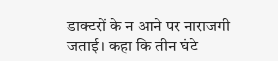डाक्टरों के न आने पर नाराजगी जताई। कहा कि तीन घंटे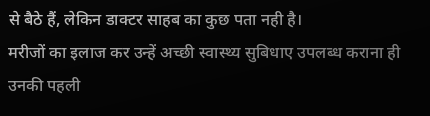से बैठे हैं, लेकिन डाक्टर साहब का कुछ पता नही है।
मरीजों का इलाज कर उन्हें अच्छी स्वास्थ्य सुबिधाए उपलब्ध कराना ही उनकी पहली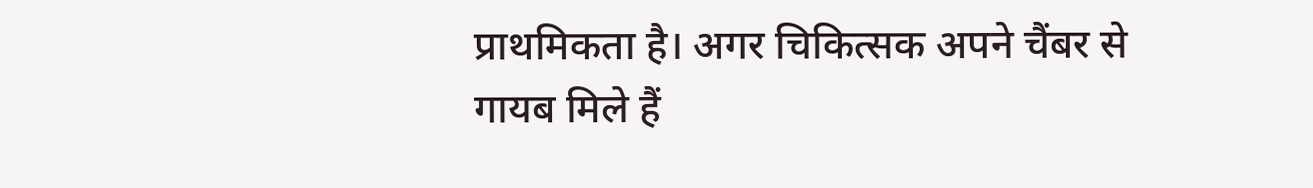प्राथमिकता है। अगर चिकित्सक अपने चैंबर से गायब मिले हैं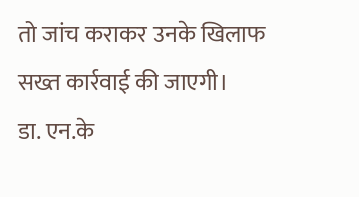तो जांच कराकर उनके खिलाफ सख्त कार्रवाई की जाएगी।
डा. एन.के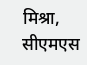मिश्रा, सीएमएस